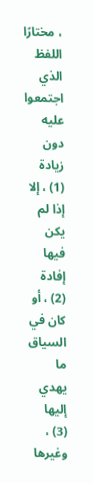، مختارًا اللفظ الذي اجتمعوا عليه دون زيادة (1) ، إلا إذا لم يكن فيها إفادة (2) ، أو كان في السياق ما يهدي إليها (3) ، وغيرها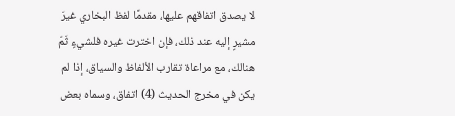لا يصدق اتفاقهم عليها، مقدمًا لفظ البخاري غيرَ مشيرٍ إليه عند ذلك، فإن اخترت غيره فلشيءٍ ثَمّ هنالك، مع مراعاة تقارب الألفاظ والسياق، إذا لم يكن في مخرج الحديث (4) اتفاق، وسماه بعض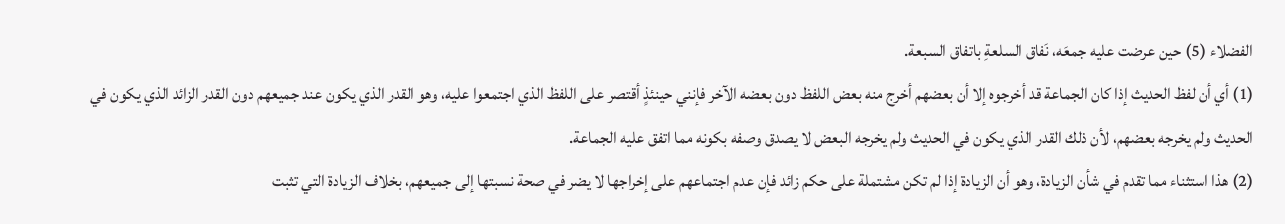الفضلاء (5) حين عرضت عليه جمعَه، نَفاق السلعةِ باتفاق السبعة.
(1) أي أن لفظ الحديث إذا كان الجماعة قد أخرجوه إلا أن بعضهم أخرج منه بعض اللفظ دون بعضه الآخر فإنني حينئذٍ أقتصر على اللفظ الذي اجتمعوا عليه، وهو القدر الذي يكون عند جميعهم دون القدر الزائد الذي يكون في الحديث ولم يخرجه بعضهم، لأن ذلك القدر الذي يكون في الحديث ولم يخرجه البعض لا يصدق وصفه بكونه مما اتفق عليه الجماعة.
(2) هذا استثناء مما تقدم في شأن الزيادة، وهو أن الزيادة إذا لم تكن مشتملة على حكم زائد فإن عدم اجتماعهم على إخراجها لا يضر في صحة نسبتها إلى جميعهم، بخلاف الزيادة التي تثبت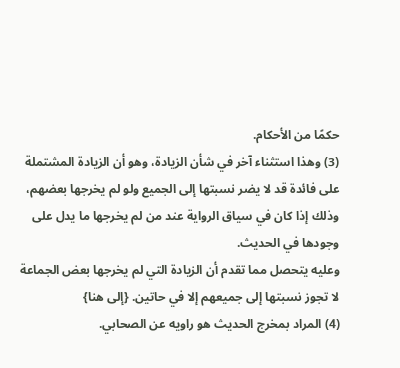حكمًا من الأحكام.
(3) وهذا استثناء آخر في شأن الزيادة، وهو أن الزيادة المشتملة على فائدة قد لا يضر نسبتها إلى الجميع ولو لم يخرجها بعضهم، وذلك إذا كان في سياق الرواية عند من لم يخرجها ما يدل على وجودها في الحديث.
وعليه يتحصل مما تقدم أن الزيادة التي لم يخرجها بعض الجماعة لا تجوز نسبتها إلى جميعهم إلا في حاتين. {إلى هنا}
(4) المراد بمخرج الحديث هو راويه عن الصحابي.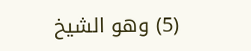(5) وهو الشيخ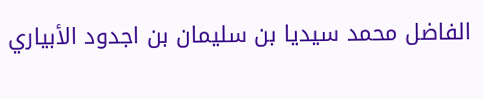الفاضل محمد سيديا بن سليمان بن اجدود الأبياري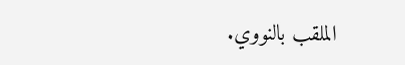الملقب بالنووي.